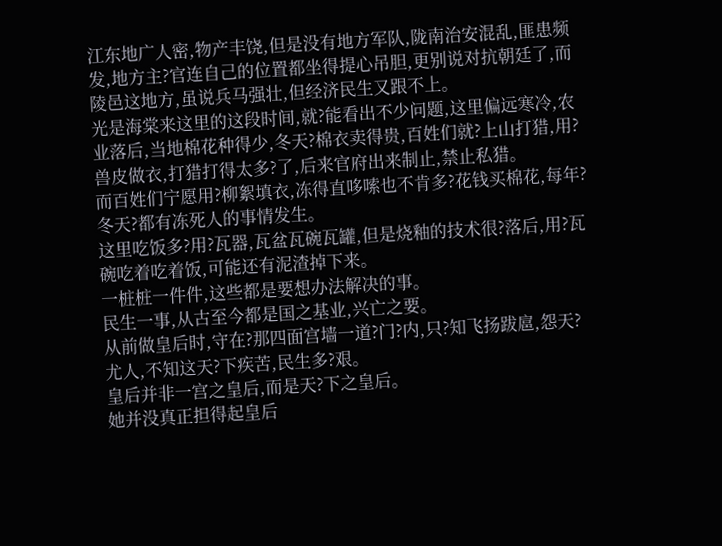江东地广人密,物产丰饶,但是没有地方军队,陇南治安混乱,匪患频发,地方主?官连自己的位置都坐得提心吊胆,更别说对抗朝廷了,而陵邑这地方,虽说兵马强壮,但经济民生又跟不上。
光是海棠来这里的这段时间,就?能看出不少问题,这里偏远寒冷,农业落后,当地棉花种得少,冬天?棉衣卖得贵,百姓们就?上山打猎,用?兽皮做衣,打猎打得太多?了,后来官府出来制止,禁止私猎。
而百姓们宁愿用?柳絮填衣,冻得直哆嗦也不肯多?花钱买棉花,每年?冬天?都有冻死人的事情发生。
这里吃饭多?用?瓦器,瓦盆瓦碗瓦罐,但是烧釉的技术很?落后,用?瓦碗吃着吃着饭,可能还有泥渣掉下来。
一桩桩一件件,这些都是要想办法解决的事。
民生一事,从古至今都是国之基业,兴亡之要。
从前做皇后时,守在?那四面宫墙一道?门?内,只?知飞扬跋扈,怨天?尤人,不知这天?下疾苦,民生多?艰。
皇后并非一宫之皇后,而是天?下之皇后。
她并没真正担得起皇后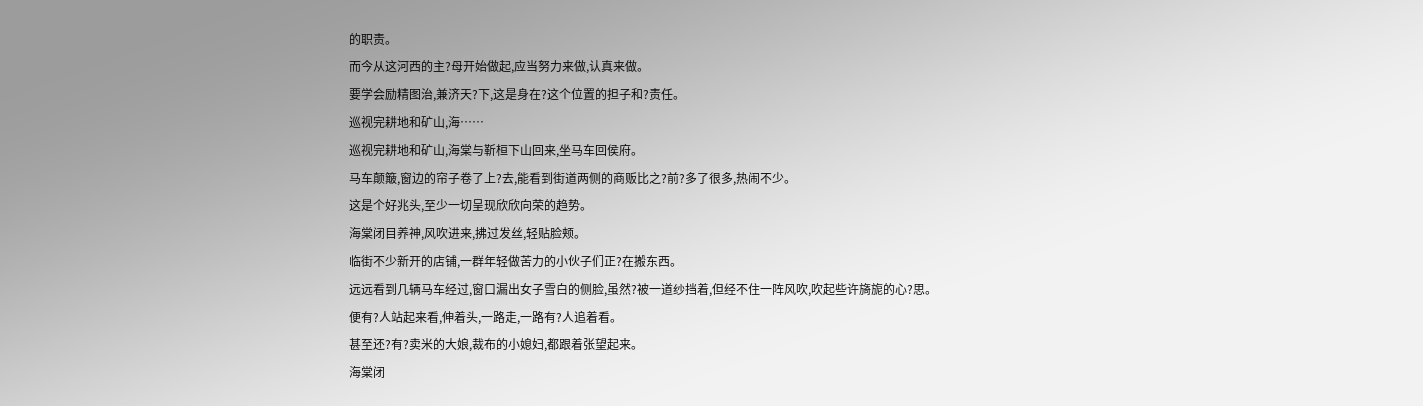的职责。
而今从这河西的主?母开始做起,应当努力来做,认真来做。
要学会励精图治,兼济天?下,这是身在?这个位置的担子和?责任。
巡视完耕地和矿山,海……
巡视完耕地和矿山,海棠与靳桓下山回来,坐马车回侯府。
马车颠簸,窗边的帘子卷了上?去,能看到街道两侧的商贩比之?前?多了很多,热闹不少。
这是个好兆头,至少一切呈现欣欣向荣的趋势。
海棠闭目养神,风吹进来,拂过发丝,轻贴脸颊。
临街不少新开的店铺,一群年轻做苦力的小伙子们正?在搬东西。
远远看到几辆马车经过,窗口漏出女子雪白的侧脸,虽然?被一道纱挡着,但经不住一阵风吹,吹起些许旖旎的心?思。
便有?人站起来看,伸着头,一路走,一路有?人追着看。
甚至还?有?卖米的大娘,裁布的小媳妇,都跟着张望起来。
海棠闭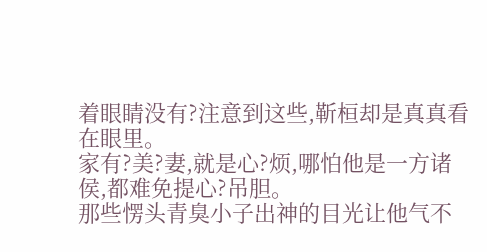着眼睛没有?注意到这些,靳桓却是真真看在眼里。
家有?美?妻,就是心?烦,哪怕他是一方诸侯,都难免提心?吊胆。
那些愣头青臭小子出神的目光让他气不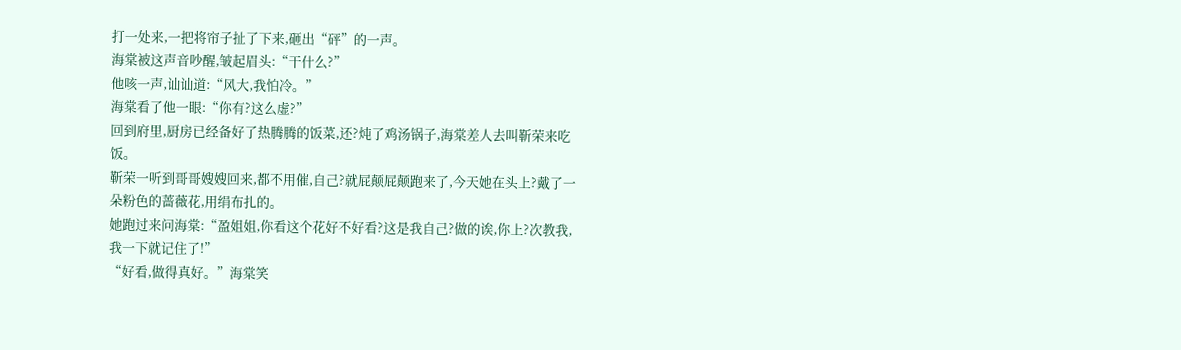打一处来,一把将帘子扯了下来,砸出“砰”的一声。
海棠被这声音吵醒,皱起眉头:“干什么?”
他咳一声,讪讪道:“风大,我怕冷。”
海棠看了他一眼:“你有?这么虚?”
回到府里,厨房已经备好了热腾腾的饭菜,还?炖了鸡汤锅子,海棠差人去叫靳荣来吃饭。
靳荣一听到哥哥嫂嫂回来,都不用催,自己?就屁颠屁颠跑来了,今天她在头上?戴了一朵粉色的蔷薇花,用绢布扎的。
她跑过来问海棠:“盈姐姐,你看这个花好不好看?这是我自己?做的诶,你上?次教我,我一下就记住了!”
“好看,做得真好。”海棠笑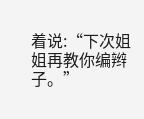着说:“下次姐姐再教你编辫子。”